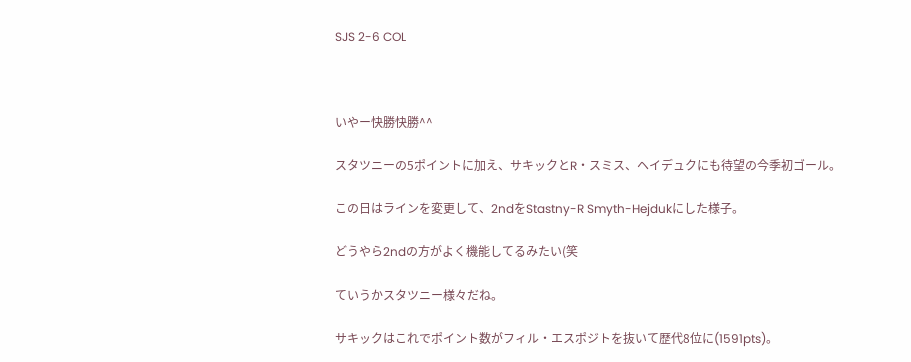SJS 2-6 COL



いやー快勝快勝^^

スタツニーの5ポイントに加え、サキックとR・スミス、ヘイデュクにも待望の今季初ゴール。

この日はラインを変更して、2ndをStastny-R Smyth-Hejdukにした様子。

どうやら2ndの方がよく機能してるみたい(笑

ていうかスタツニー様々だね。

サキックはこれでポイント数がフィル・エスポジトを抜いて歴代8位に(1591pts)。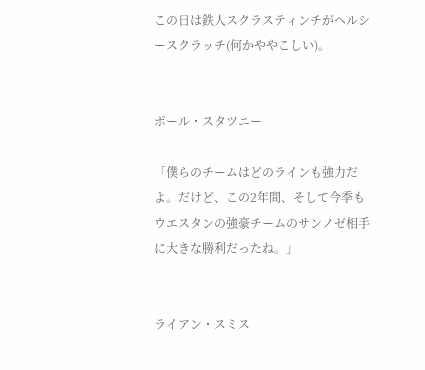この日は鉄人スクラスティンチがヘルシースクラッチ(何かややこしい)。


ポール・スタツニー

「僕らのチームはどのラインも強力だよ。だけど、この2年間、そして今季もウエスタンの強豪チームのサンノゼ相手に大きな勝利だったね。」


ライアン・スミス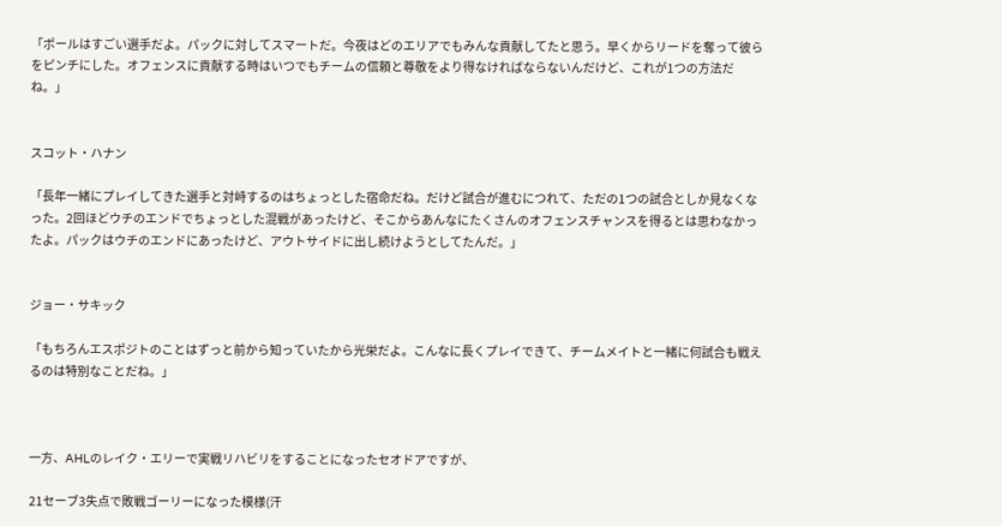「ポールはすごい選手だよ。パックに対してスマートだ。今夜はどのエリアでもみんな貢献してたと思う。早くからリードを奪って彼らをピンチにした。オフェンスに貢献する時はいつでもチームの信頼と尊敬をより得なければならないんだけど、これが1つの方法だね。」


スコット・ハナン

「長年一緒にプレイしてきた選手と対峙するのはちょっとした宿命だね。だけど試合が進むにつれて、ただの1つの試合としか見なくなった。2回ほどウチのエンドでちょっとした混戦があったけど、そこからあんなにたくさんのオフェンスチャンスを得るとは思わなかったよ。パックはウチのエンドにあったけど、アウトサイドに出し続けようとしてたんだ。」


ジョー・サキック

「もちろんエスポジトのことはずっと前から知っていたから光栄だよ。こんなに長くプレイできて、チームメイトと一緒に何試合も戦えるのは特別なことだね。」



一方、AHLのレイク・エリーで実戦リハビリをすることになったセオドアですが、

21セーブ3失点で敗戦ゴーリーになった模様(汗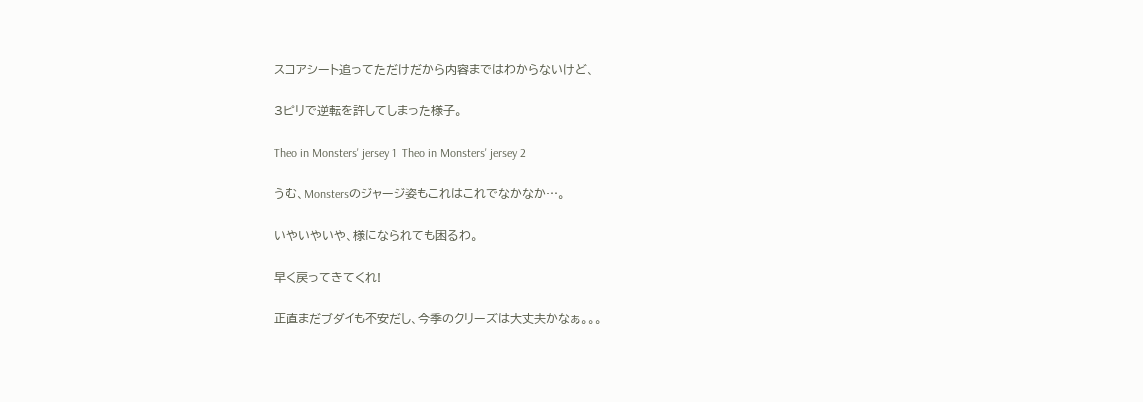スコアシート追ってただけだから内容まではわからないけど、

3ピリで逆転を許してしまった様子。

Theo in Monsters' jersey 1  Theo in Monsters' jersey 2

うむ、Monstersのジャージ姿もこれはこれでなかなか…。

いやいやいや、様になられても困るわ。

早く戻ってきてくれ!

正直まだブダイも不安だし、今季のクリーズは大丈夫かなぁ。。。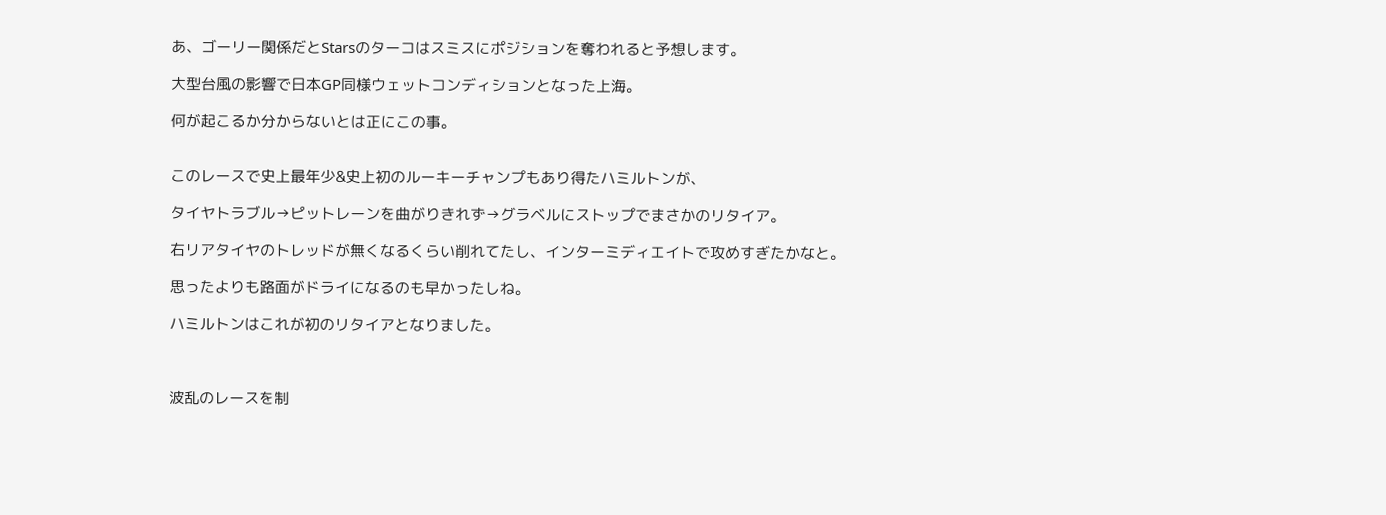あ、ゴーリー関係だとStarsのターコはスミスにポジションを奪われると予想します。

大型台風の影響で日本GP同様ウェットコンディションとなった上海。

何が起こるか分からないとは正にこの事。


このレースで史上最年少&史上初のルーキーチャンプもあり得たハミルトンが、

タイヤトラブル→ピットレーンを曲がりきれず→グラベルにストップでまさかのリタイア。

右リアタイヤのトレッドが無くなるくらい削れてたし、インターミディエイトで攻めすぎたかなと。

思ったよりも路面がドライになるのも早かったしね。

ハミルトンはこれが初のリタイアとなりました。



波乱のレースを制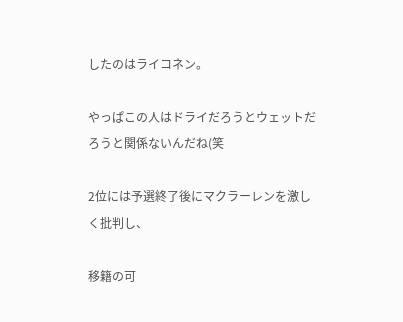したのはライコネン。

やっぱこの人はドライだろうとウェットだろうと関係ないんだね(笑

2位には予選終了後にマクラーレンを激しく批判し、

移籍の可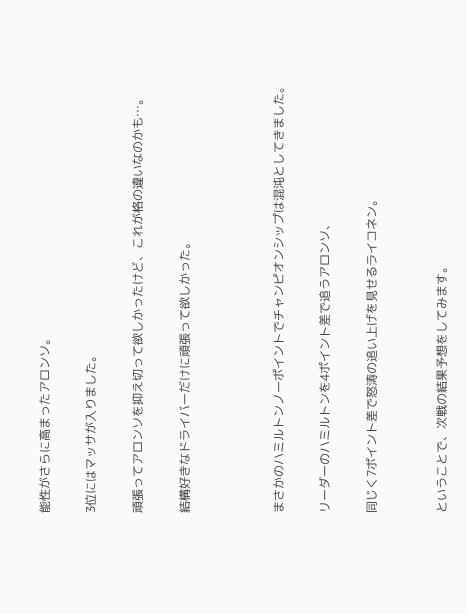能性がさらに高まったアロンソ。

3位にはマッサが入りました。

頑張ってアロンソを抑え切って欲しかったけど、これが格の違いなのかも…。

結構好きなドライバーだけに頑張って欲しかった。



まさかのハミルトンノーポイントでチャンピオンシップは混沌としてきました。

リーダーのハミルトンを4ポイント差で追うアロンソ、

同じく7ポイント差で怒涛の追い上げを見せるライコネン。


ということで、次戦の結果予想をしてみます。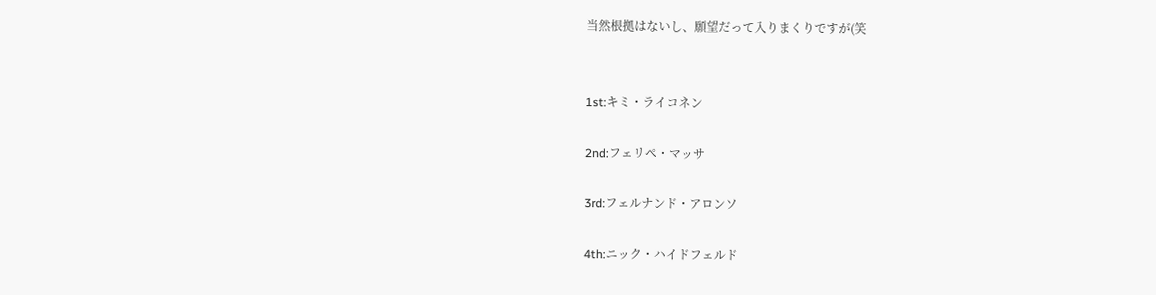当然根拠はないし、願望だって入りまくりですが(笑


1st:キミ・ライコネン

2nd:フェリペ・マッサ

3rd:フェルナンド・アロンソ

4th:ニック・ハイドフェルド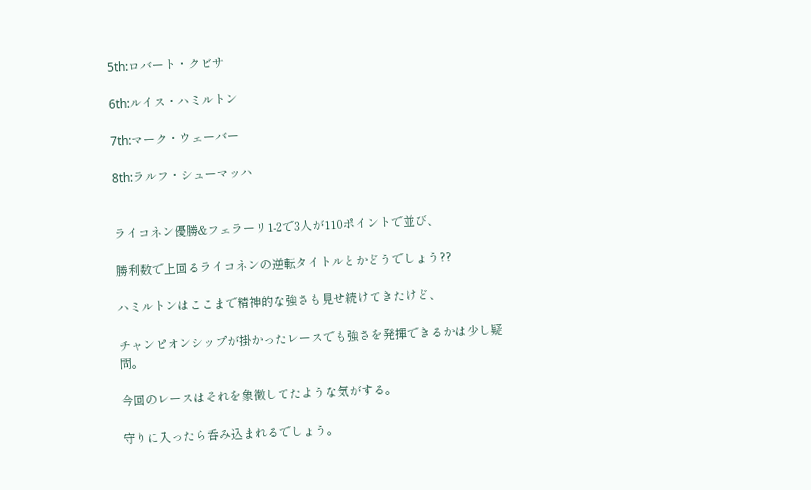5th:ロバート・クビサ

6th:ルイス・ハミルトン

7th:マーク・ウェーバー

8th:ラルフ・シューマッハ


ライコネン優勝&フェラーリ1-2で3人が110ポイントで並び、

勝利数で上回るライコネンの逆転タイトルとかどうでしょう??

ハミルトンはここまで精神的な強さも見せ続けてきたけど、

チャンピオンシップが掛かったレースでも強さを発揮できるかは少し疑問。

今回のレースはそれを象徴してたような気がする。

守りに入ったら呑み込まれるでしょう。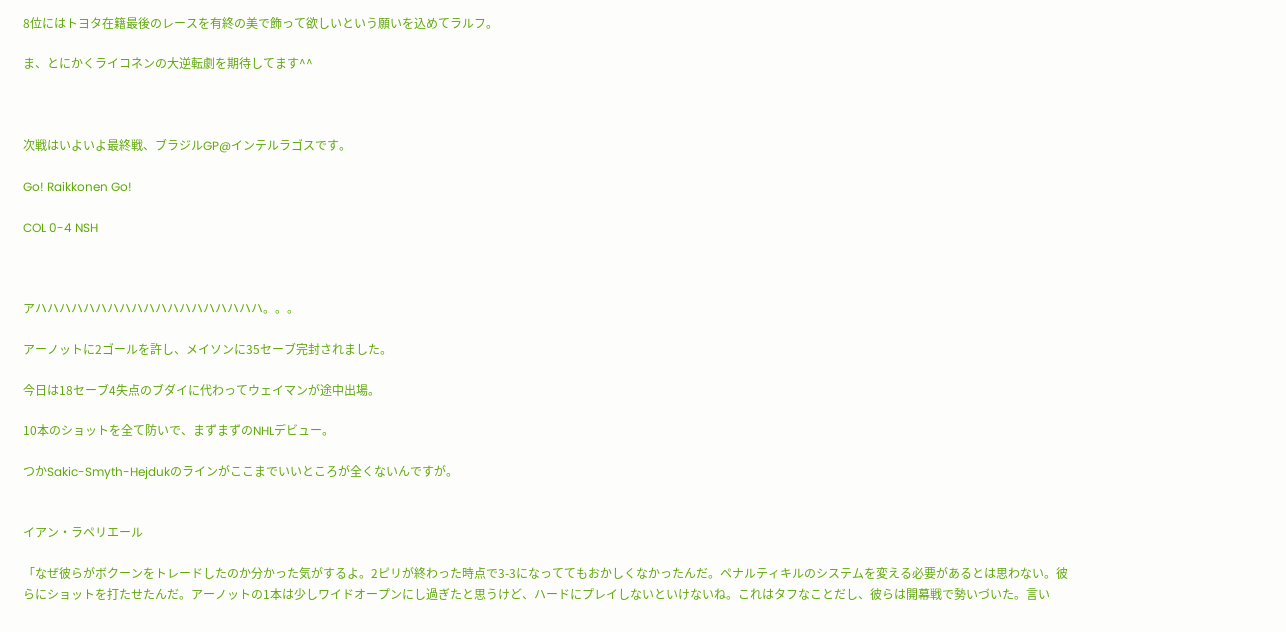8位にはトヨタ在籍最後のレースを有終の美で飾って欲しいという願いを込めてラルフ。

ま、とにかくライコネンの大逆転劇を期待してます^^



次戦はいよいよ最終戦、ブラジルGP@インテルラゴスです。

Go! Raikkonen Go!

COL 0-4 NSH



アハハハハハハハハハハハハハハハハハハハ。。。

アーノットに2ゴールを許し、メイソンに35セーブ完封されました。

今日は18セーブ4失点のブダイに代わってウェイマンが途中出場。

10本のショットを全て防いで、まずまずのNHLデビュー。

つかSakic-Smyth-Hejdukのラインがここまでいいところが全くないんですが。


イアン・ラペリエール

「なぜ彼らがボクーンをトレードしたのか分かった気がするよ。2ピリが終わった時点で3-3になっててもおかしくなかったんだ。ペナルティキルのシステムを変える必要があるとは思わない。彼らにショットを打たせたんだ。アーノットの1本は少しワイドオープンにし過ぎたと思うけど、ハードにプレイしないといけないね。これはタフなことだし、彼らは開幕戦で勢いづいた。言い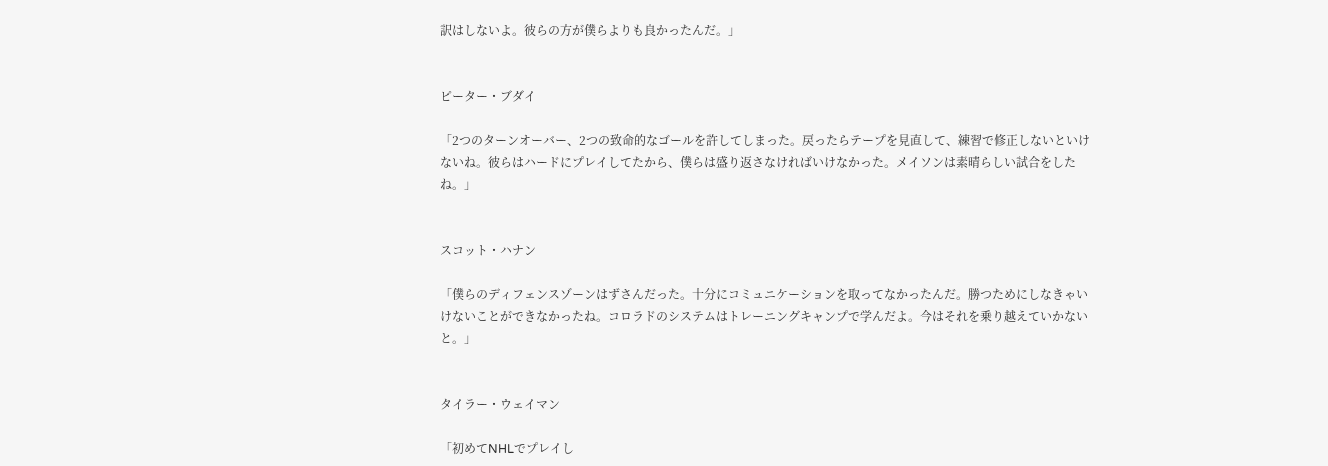訳はしないよ。彼らの方が僕らよりも良かったんだ。」


ピーター・ブダイ

「2つのターンオーバー、2つの致命的なゴールを許してしまった。戻ったらテープを見直して、練習で修正しないといけないね。彼らはハードにプレイしてたから、僕らは盛り返さなければいけなかった。メイソンは素晴らしい試合をしたね。」


スコット・ハナン

「僕らのディフェンスゾーンはずさんだった。十分にコミュニケーションを取ってなかったんだ。勝つためにしなきゃいけないことができなかったね。コロラドのシステムはトレーニングキャンプで学んだよ。今はそれを乗り越えていかないと。」


タイラー・ウェイマン

「初めてNHLでプレイし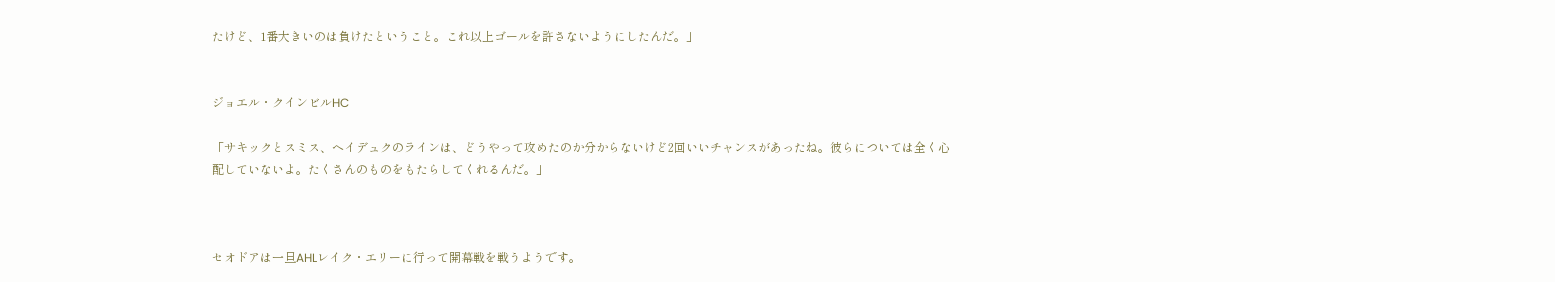たけど、1番大きいのは負けたということ。これ以上ゴールを許さないようにしたんだ。」


ジョエル・クインビルHC

「サキックとスミス、ヘイデュクのラインは、どうやって攻めたのか分からないけど2回いいチャンスがあったね。彼らについては全く心配していないよ。たくさんのものをもたらしてくれるんだ。」



セオドアは一旦AHLレイク・エリーに行って開幕戦を戦うようです。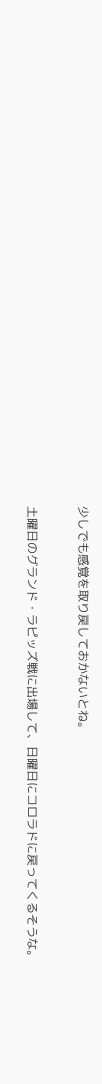少しでも感覚を取り戻しておかないとね。

土曜日のグランド・ラピッズ戦に出場して、日曜日にコロラドに戻ってくるそうな。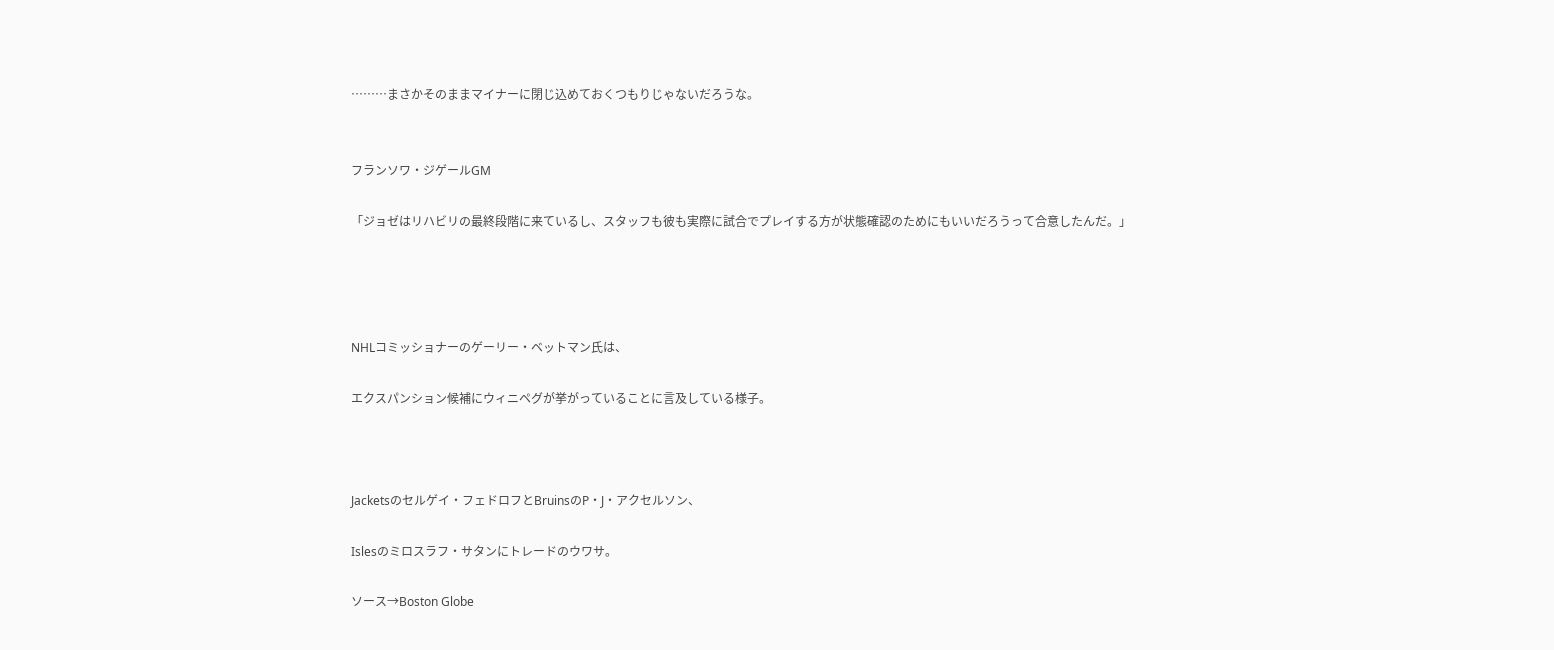………まさかそのままマイナーに閉じ込めておくつもりじゃないだろうな。


フランソワ・ジゲールGM

「ジョゼはリハビリの最終段階に来ているし、スタッフも彼も実際に試合でプレイする方が状態確認のためにもいいだろうって合意したんだ。」




NHLコミッショナーのゲーリー・ベットマン氏は、

エクスパンション候補にウィニペグが挙がっていることに言及している様子。



Jacketsのセルゲイ・フェドロフとBruinsのP・J・アクセルソン、

Islesのミロスラフ・サタンにトレードのウワサ。

ソース→Boston Globe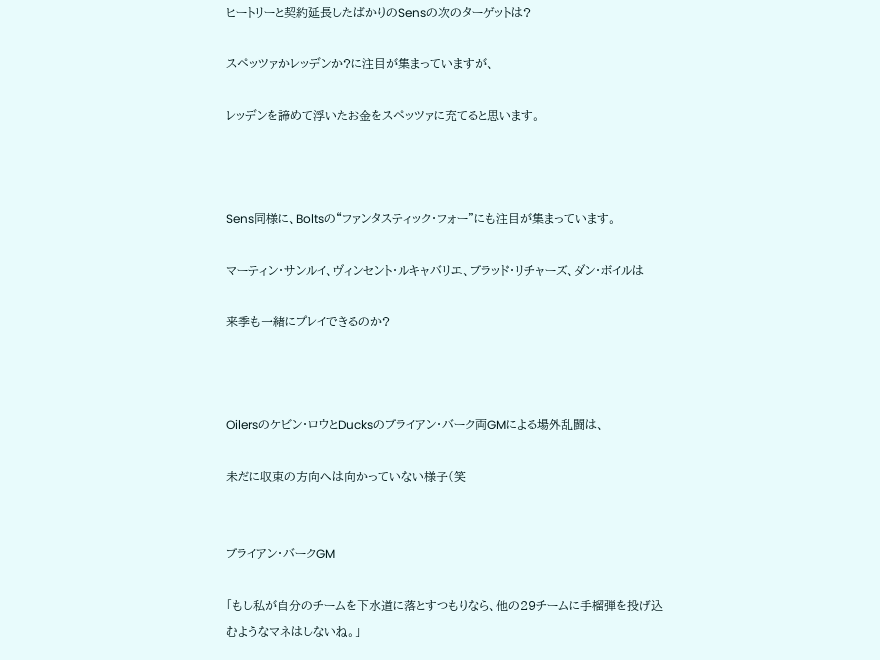ヒートリーと契約延長したばかりのSensの次のターゲットは?

スペッツァかレッデンか?に注目が集まっていますが、

レッデンを諦めて浮いたお金をスペッツァに充てると思います。



Sens同様に、Boltsの“ファンタスティック・フォー”にも注目が集まっています。

マーティン・サンルイ、ヴィンセント・ルキャバリエ、ブラッド・リチャーズ、ダン・ボイルは

来季も一緒にプレイできるのか?



Oilersのケビン・ロウとDucksのブライアン・バーク両GMによる場外乱闘は、

未だに収束の方向へは向かっていない様子(笑


ブライアン・バークGM

「もし私が自分のチームを下水道に落とすつもりなら、他の29チームに手榴弾を投げ込むようなマネはしないね。」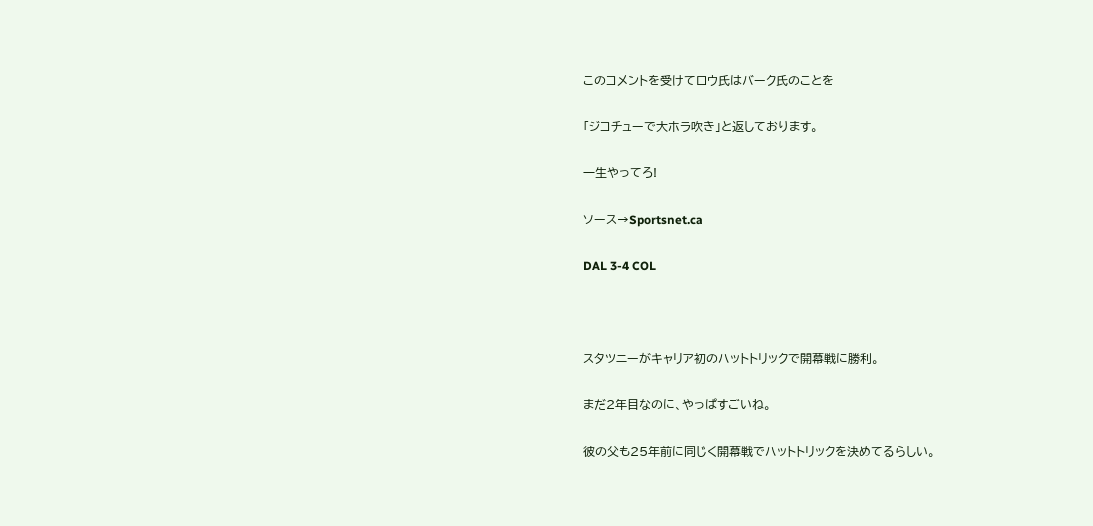このコメントを受けてロウ氏はバーク氏のことを

「ジコチューで大ホラ吹き」と返しております。

一生やってろ!

ソース→Sportsnet.ca

DAL 3-4 COL



スタツニーがキャリア初のハットトリックで開幕戦に勝利。

まだ2年目なのに、やっぱすごいね。

彼の父も25年前に同じく開幕戦でハットトリックを決めてるらしい。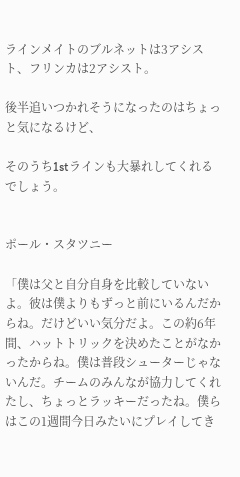ラインメイトのブルネットは3アシスト、フリンカは2アシスト。

後半追いつかれそうになったのはちょっと気になるけど、

そのうち1stラインも大暴れしてくれるでしょう。


ポール・スタツニー

「僕は父と自分自身を比較していないよ。彼は僕よりもずっと前にいるんだからね。だけどいい気分だよ。この約6年間、ハットトリックを決めたことがなかったからね。僕は普段シューターじゃないんだ。チームのみんなが協力してくれたし、ちょっとラッキーだったね。僕らはこの1週間今日みたいにプレイしてき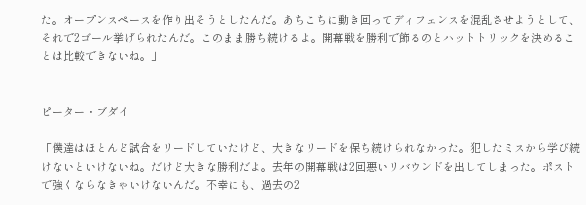た。オープンスペースを作り出そうとしたんだ。あちこちに動き回ってディフェンスを混乱させようとして、それで2ゴール挙げられたんだ。このまま勝ち続けるよ。開幕戦を勝利で飾るのとハットトリックを決めることは比較できないね。」


ピーター・ブダイ

「僕達はほとんど試合をリードしていたけど、大きなリードを保ち続けられなかった。犯したミスから学び続けないといけないね。だけど大きな勝利だよ。去年の開幕戦は2回悪いリバウンドを出してしまった。ポストで強くならなきゃいけないんだ。不幸にも、過去の2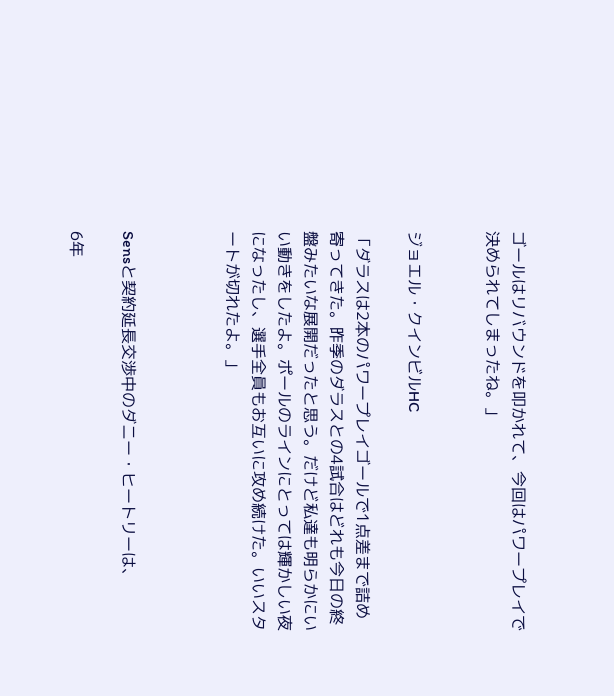ゴールはリバウンドを叩かれて、今回はパワープレイで決められてしまったね。」


ジョエル・クインビルHC

「ダラスは2本のパワープレイゴールで1点差まで詰め寄ってきた。昨季のダラスとの4試合はどれも今日の終盤みたいな展開だったと思う。だけど私達も明らかにいい動きをしたよ。ポールのラインにとっては輝かしい夜になったし、選手全員もお互いに攻め続けた。いいスタートが切れたよ。」



Sensと契約延長交渉中のダニー・ヒートリーは、

6年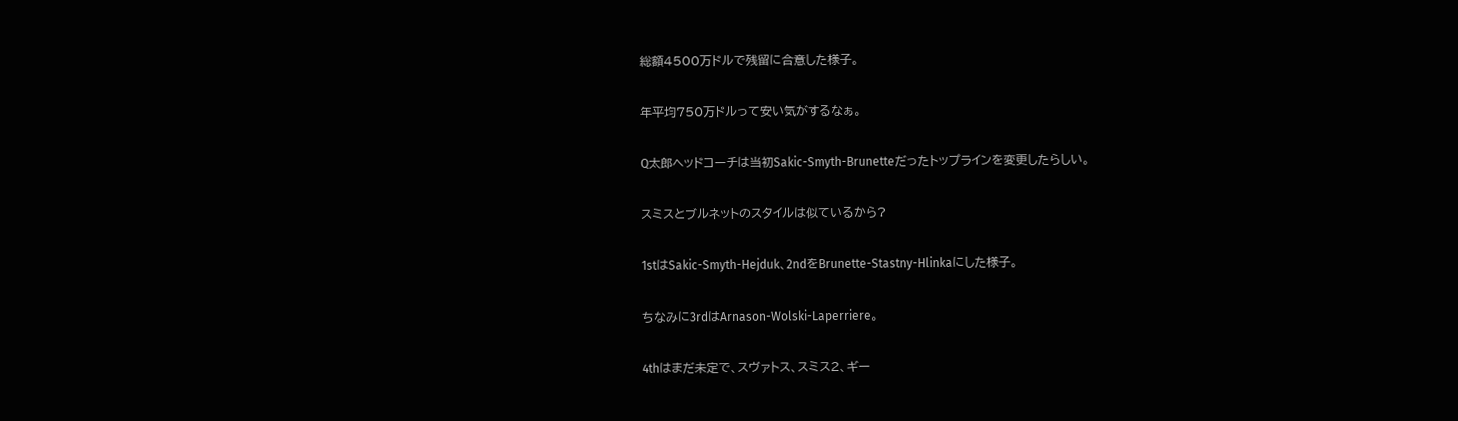総額4500万ドルで残留に合意した様子。

年平均750万ドルって安い気がするなぁ。

Q太郎ヘッドコーチは当初Sakic-Smyth-Brunetteだったトップラインを変更したらしい。

スミスとブルネットのスタイルは似ているから?

1stはSakic-Smyth-Hejduk、2ndをBrunette-Stastny-Hlinkaにした様子。

ちなみに3rdはArnason-Wolski-Laperriere。

4thはまだ未定で、スヴァトス、スミス2、ギー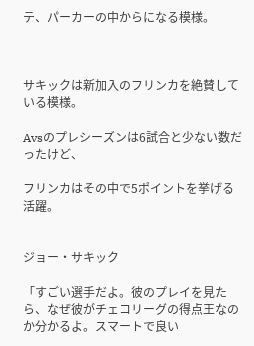テ、パーカーの中からになる模様。



サキックは新加入のフリンカを絶賛している模様。

Avsのプレシーズンは6試合と少ない数だったけど、

フリンカはその中で5ポイントを挙げる活躍。


ジョー・サキック

「すごい選手だよ。彼のプレイを見たら、なぜ彼がチェコリーグの得点王なのか分かるよ。スマートで良い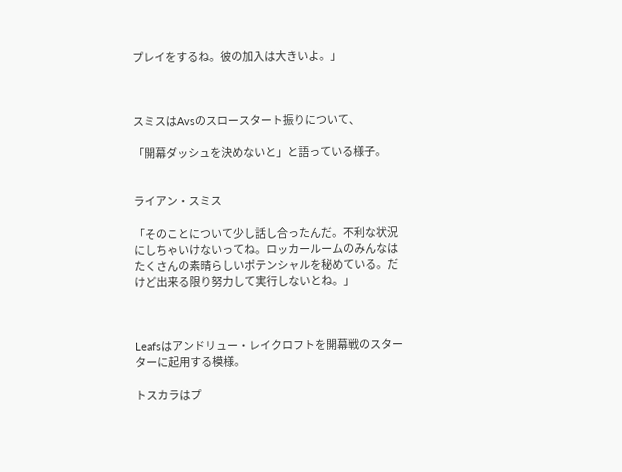プレイをするね。彼の加入は大きいよ。」



スミスはAvsのスロースタート振りについて、

「開幕ダッシュを決めないと」と語っている様子。


ライアン・スミス

「そのことについて少し話し合ったんだ。不利な状況にしちゃいけないってね。ロッカールームのみんなはたくさんの素晴らしいポテンシャルを秘めている。だけど出来る限り努力して実行しないとね。」



Leafsはアンドリュー・レイクロフトを開幕戦のスターターに起用する模様。

トスカラはプ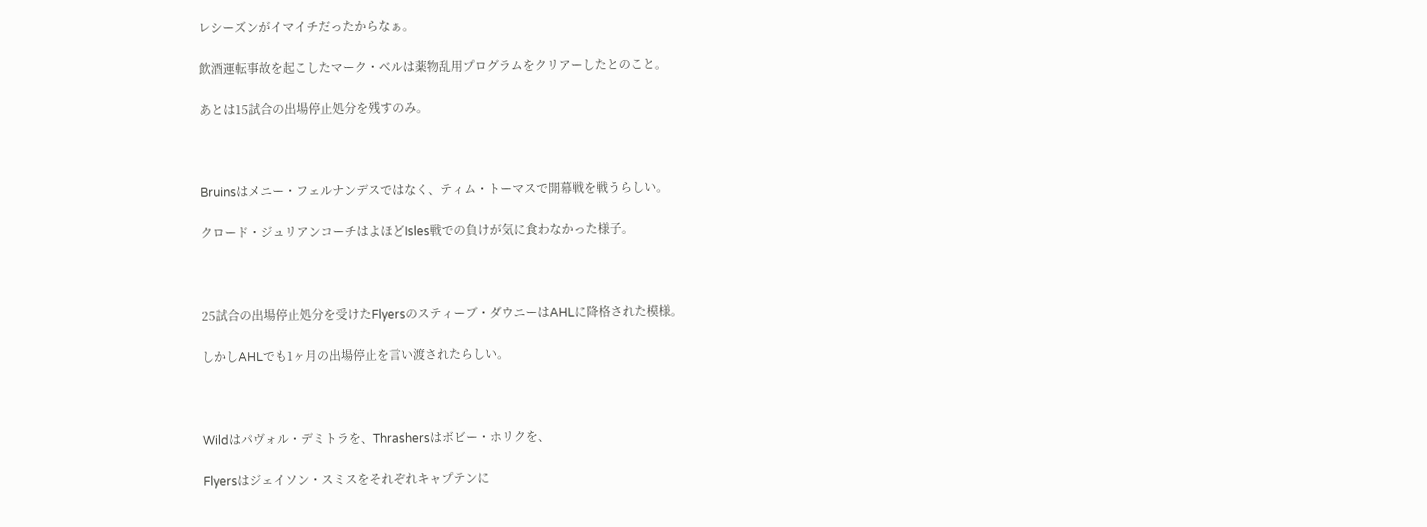レシーズンがイマイチだったからなぁ。

飲酒運転事故を起こしたマーク・ベルは薬物乱用プログラムをクリアーしたとのこと。

あとは15試合の出場停止処分を残すのみ。



Bruinsはメニー・フェルナンデスではなく、ティム・トーマスで開幕戦を戦うらしい。

クロード・ジュリアンコーチはよほどIsles戦での負けが気に食わなかった様子。



25試合の出場停止処分を受けたFlyersのスティーブ・ダウニーはAHLに降格された模様。

しかしAHLでも1ヶ月の出場停止を言い渡されたらしい。



Wildはパヴォル・デミトラを、Thrashersはボビー・ホリクを、

Flyersはジェイソン・スミスをそれぞれキャプテンに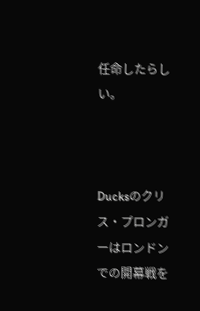任命したらしい。



Ducksのクリス・プロンガーはロンドンでの開幕戦を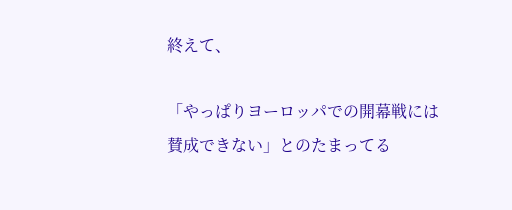終えて、

「やっぱりヨーロッパでの開幕戦には賛成できない」とのたまってる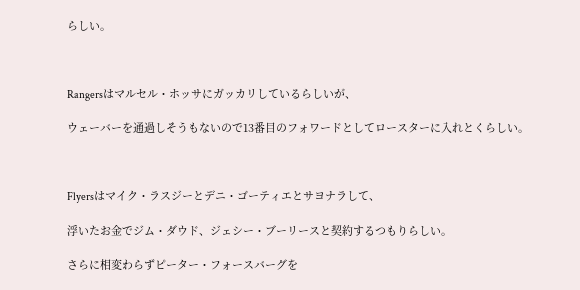らしい。



Rangersはマルセル・ホッサにガッカリしているらしいが、

ウェーバーを通過しそうもないので13番目のフォワードとしてロースターに入れとくらしい。



Flyersはマイク・ラスジーとデニ・ゴーティエとサヨナラして、

浮いたお金でジム・ダウド、ジェシー・ブーリースと契約するつもりらしい。

さらに相変わらずピーター・フォースバーグを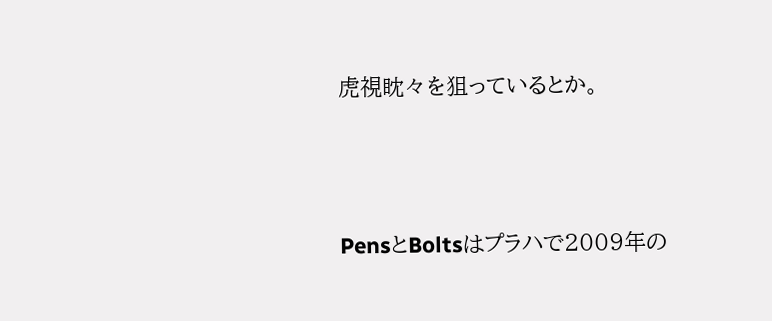虎視眈々を狙っているとか。



PensとBoltsはプラハで2009年の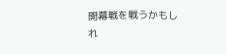開幕戦を戦うかもしれ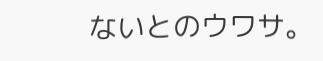ないとのウワサ。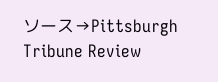ソース→Pittsburgh Tribune Review